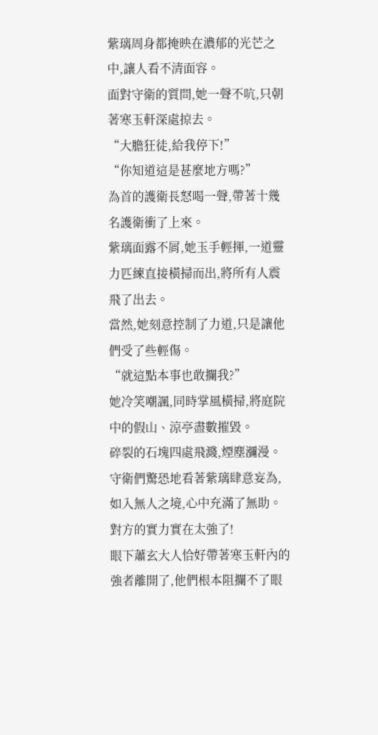紫璃周身都掩映在濃郁的光芒之中,讓人看不清面容。
面對守衛的質問,她一聲不吭,只朝著寒玉軒深處掠去。
“大膽狂徒,給我停下!”
“你知道這是甚麼地方嗎?”
為首的護衛長怒喝一聲,帶著十幾名護衛衝了上來。
紫璃面露不屑,她玉手輕揮,一道靈力匹練直接橫掃而出,將所有人震飛了出去。
當然,她刻意控制了力道,只是讓他們受了些輕傷。
“就這點本事也敢攔我?”
她冷笑嘲諷,同時掌風橫掃,將庭院中的假山、涼亭盡數摧毀。
碎裂的石塊四處飛濺,煙塵瀰漫。
守衛們驚恐地看著紫璃肆意妄為,如入無人之境,心中充滿了無助。
對方的實力實在太強了!
眼下蕭玄大人恰好帶著寒玉軒內的強者離開了,他們根本阻攔不了眼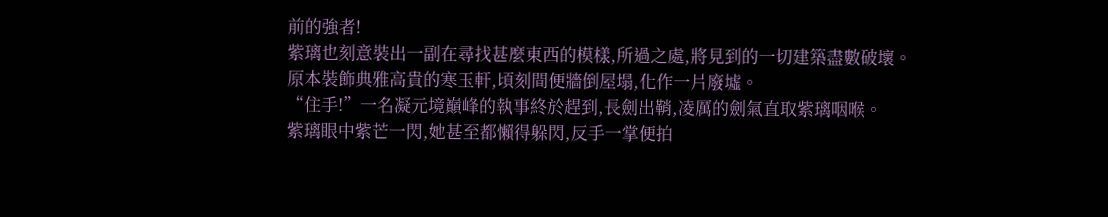前的強者!
紫璃也刻意裝出一副在尋找甚麼東西的模樣,所過之處,將見到的一切建築盡數破壞。
原本裝飾典雅高貴的寒玉軒,頃刻間便牆倒屋塌,化作一片廢墟。
“住手!”一名凝元境巔峰的執事終於趕到,長劍出鞘,凌厲的劍氣直取紫璃咽喉。
紫璃眼中紫芒一閃,她甚至都懶得躲閃,反手一掌便拍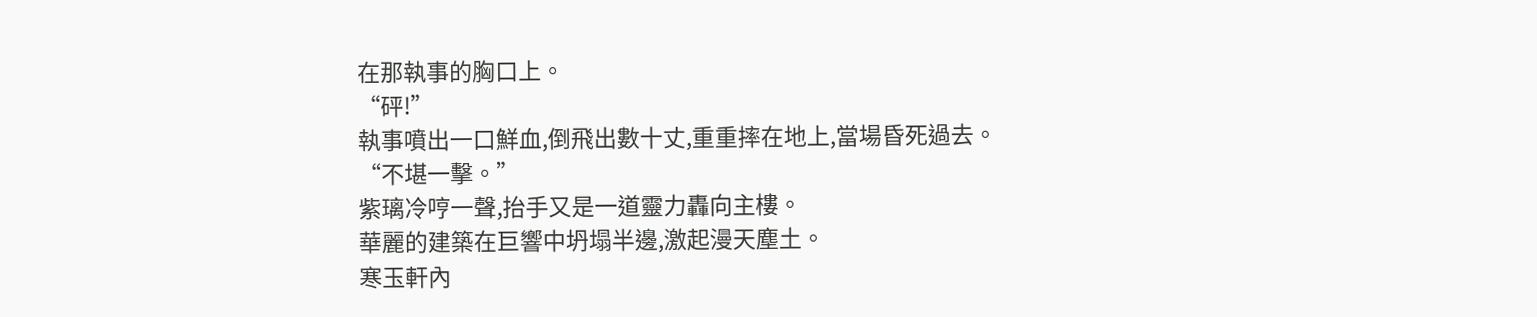在那執事的胸口上。
“砰!”
執事噴出一口鮮血,倒飛出數十丈,重重摔在地上,當場昏死過去。
“不堪一擊。”
紫璃冷哼一聲,抬手又是一道靈力轟向主樓。
華麗的建築在巨響中坍塌半邊,激起漫天塵土。
寒玉軒內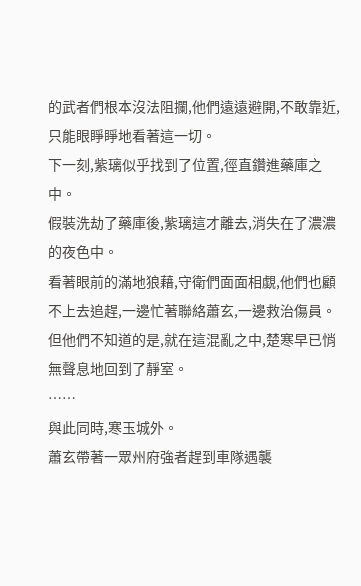的武者們根本沒法阻攔,他們遠遠避開,不敢靠近,只能眼睜睜地看著這一切。
下一刻,紫璃似乎找到了位置,徑直鑽進藥庫之中。
假裝洗劫了藥庫後,紫璃這才離去,消失在了濃濃的夜色中。
看著眼前的滿地狼藉,守衛們面面相覷,他們也顧不上去追趕,一邊忙著聯絡蕭玄,一邊救治傷員。
但他們不知道的是,就在這混亂之中,楚寒早已悄無聲息地回到了靜室。
……
與此同時,寒玉城外。
蕭玄帶著一眾州府強者趕到車隊遇襲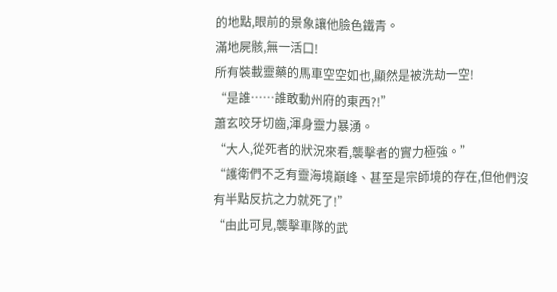的地點,眼前的景象讓他臉色鐵青。
滿地屍骸,無一活口!
所有裝載靈藥的馬車空空如也,顯然是被洗劫一空!
“是誰……誰敢動州府的東西?!”
蕭玄咬牙切齒,渾身靈力暴湧。
“大人,從死者的狀況來看,襲擊者的實力極強。”
“護衛們不乏有靈海境巔峰、甚至是宗師境的存在,但他們沒有半點反抗之力就死了!”
“由此可見,襲擊車隊的武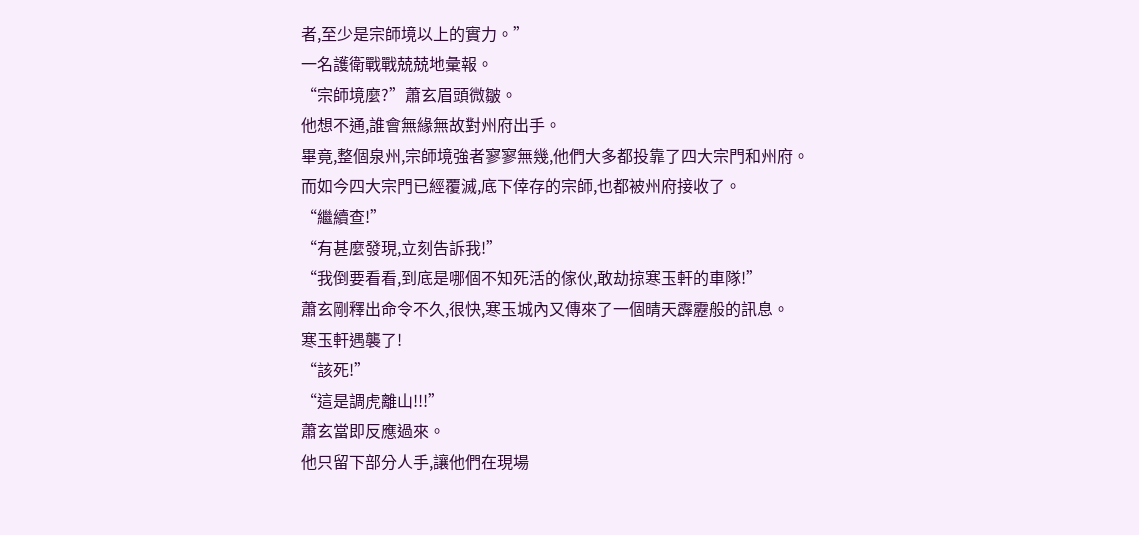者,至少是宗師境以上的實力。”
一名護衛戰戰兢兢地彙報。
“宗師境麼?”蕭玄眉頭微皺。
他想不通,誰會無緣無故對州府出手。
畢竟,整個泉州,宗師境強者寥寥無幾,他們大多都投靠了四大宗門和州府。
而如今四大宗門已經覆滅,底下倖存的宗師,也都被州府接收了。
“繼續查!”
“有甚麼發現,立刻告訴我!”
“我倒要看看,到底是哪個不知死活的傢伙,敢劫掠寒玉軒的車隊!”
蕭玄剛釋出命令不久,很快,寒玉城內又傳來了一個晴天霹靂般的訊息。
寒玉軒遇襲了!
“該死!”
“這是調虎離山!!!”
蕭玄當即反應過來。
他只留下部分人手,讓他們在現場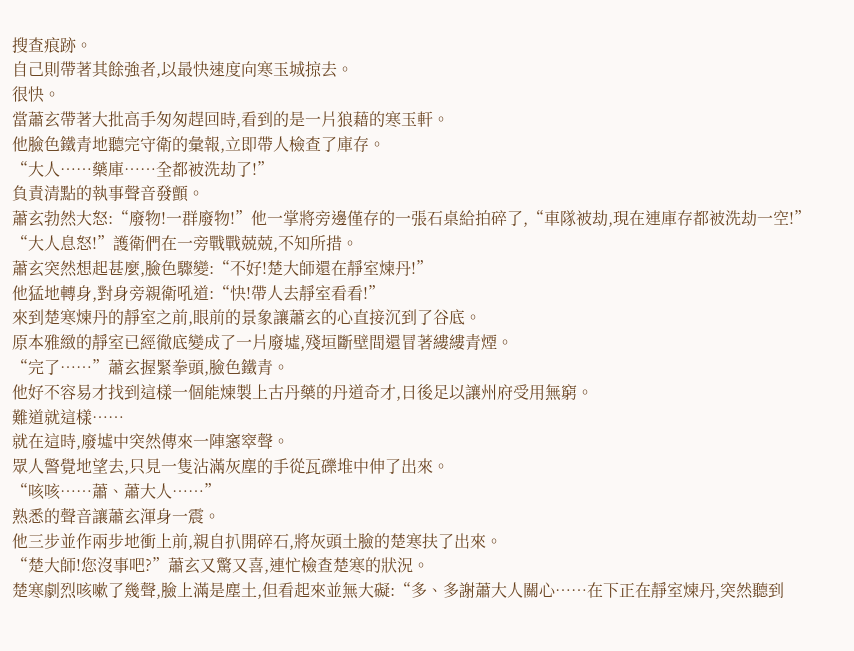搜查痕跡。
自己則帶著其餘強者,以最快速度向寒玉城掠去。
很快。
當蕭玄帶著大批高手匆匆趕回時,看到的是一片狼藉的寒玉軒。
他臉色鐵青地聽完守衛的彙報,立即帶人檢查了庫存。
“大人……藥庫……全都被洗劫了!”
負責清點的執事聲音發顫。
蕭玄勃然大怒:“廢物!一群廢物!”他一掌將旁邊僅存的一張石桌給拍碎了,“車隊被劫,現在連庫存都被洗劫一空!”
“大人息怒!”護衛們在一旁戰戰兢兢,不知所措。
蕭玄突然想起甚麼,臉色驟變:“不好!楚大師還在靜室煉丹!”
他猛地轉身,對身旁親衛吼道:“快!帶人去靜室看看!”
來到楚寒煉丹的靜室之前,眼前的景象讓蕭玄的心直接沉到了谷底。
原本雅緻的靜室已經徹底變成了一片廢墟,殘垣斷壁間還冒著縷縷青煙。
“完了……”蕭玄握緊拳頭,臉色鐵青。
他好不容易才找到這樣一個能煉製上古丹藥的丹道奇才,日後足以讓州府受用無窮。
難道就這樣……
就在這時,廢墟中突然傳來一陣窸窣聲。
眾人警覺地望去,只見一隻沾滿灰塵的手從瓦礫堆中伸了出來。
“咳咳……蕭、蕭大人……”
熟悉的聲音讓蕭玄渾身一震。
他三步並作兩步地衝上前,親自扒開碎石,將灰頭土臉的楚寒扶了出來。
“楚大師!您沒事吧?”蕭玄又驚又喜,連忙檢查楚寒的狀況。
楚寒劇烈咳嗽了幾聲,臉上滿是塵土,但看起來並無大礙:“多、多謝蕭大人關心……在下正在靜室煉丹,突然聽到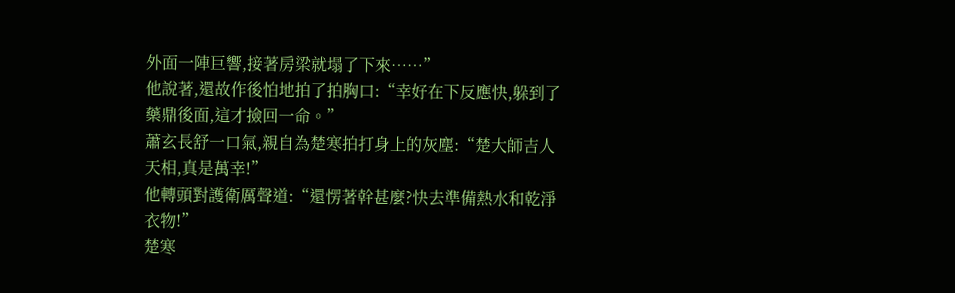外面一陣巨響,接著房梁就塌了下來……”
他說著,還故作後怕地拍了拍胸口:“幸好在下反應快,躲到了藥鼎後面,這才撿回一命。”
蕭玄長舒一口氣,親自為楚寒拍打身上的灰塵:“楚大師吉人天相,真是萬幸!”
他轉頭對護衛厲聲道:“還愣著幹甚麼?快去準備熱水和乾淨衣物!”
楚寒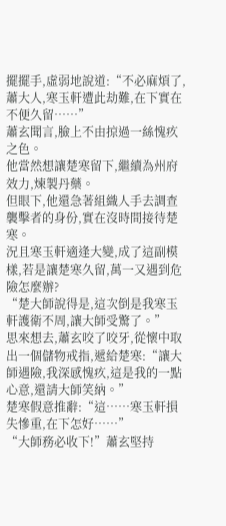擺擺手,虛弱地說道:“不必麻煩了,蕭大人,寒玉軒遭此劫難,在下實在不便久留……”
蕭玄聞言,臉上不由掠過一絲愧疚之色。
他當然想讓楚寒留下,繼續為州府效力,煉製丹藥。
但眼下,他還急著組織人手去調查襲擊者的身份,實在沒時間接待楚寒。
況且寒玉軒適逢大變,成了這副模樣,若是讓楚寒久留,萬一又遇到危險怎麼辦?
“楚大師說得是,這次倒是我寒玉軒護衛不周,讓大師受驚了。”
思來想去,蕭玄咬了咬牙,從懷中取出一個儲物戒指,遞給楚寒:“讓大師遇險,我深感愧疚,這是我的一點心意,還請大師笑納。”
楚寒假意推辭:“這……寒玉軒損失慘重,在下怎好……”
“大師務必收下!”蕭玄堅持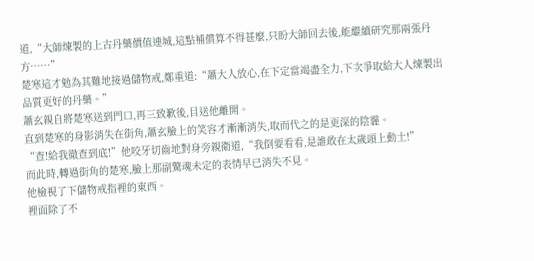道,“大師煉製的上古丹藥價值連城,這點補償算不得甚麼,只盼大師回去後,能繼續研究那兩張丹方……”
楚寒這才勉為其難地接過儲物戒,鄭重道:“蕭大人放心,在下定當竭盡全力,下次爭取給大人煉製出品質更好的丹藥。”
蕭玄親自將楚寒送到門口,再三致歉後,目送他離開。
直到楚寒的身影消失在街角,蕭玄臉上的笑容才漸漸消失,取而代之的是更深的陰霾。
“查!給我徹查到底!”他咬牙切齒地對身旁親衛道,“我倒要看看,是誰敢在太歲頭上動土!”
而此時,轉過街角的楚寒,臉上那副驚魂未定的表情早已消失不見。
他檢視了下儲物戒指裡的東西。
裡面除了不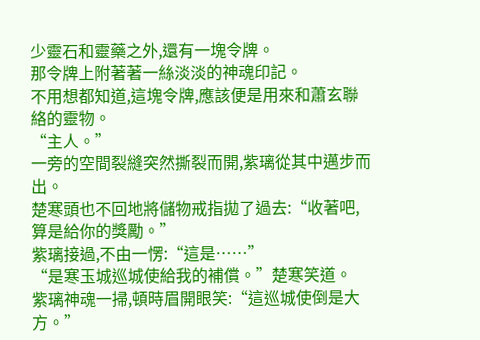少靈石和靈藥之外,還有一塊令牌。
那令牌上附著著一絲淡淡的神魂印記。
不用想都知道,這塊令牌,應該便是用來和蕭玄聯絡的靈物。
“主人。”
一旁的空間裂縫突然撕裂而開,紫璃從其中邁步而出。
楚寒頭也不回地將儲物戒指拋了過去:“收著吧,算是給你的獎勵。”
紫璃接過,不由一愣:“這是……”
“是寒玉城巡城使給我的補償。”楚寒笑道。
紫璃神魂一掃,頓時眉開眼笑:“這巡城使倒是大方。”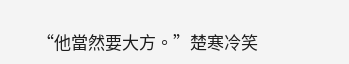“他當然要大方。”楚寒冷笑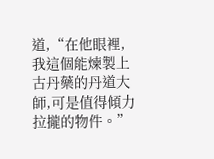道,“在他眼裡,我這個能煉製上古丹藥的丹道大師,可是值得傾力拉攏的物件。”